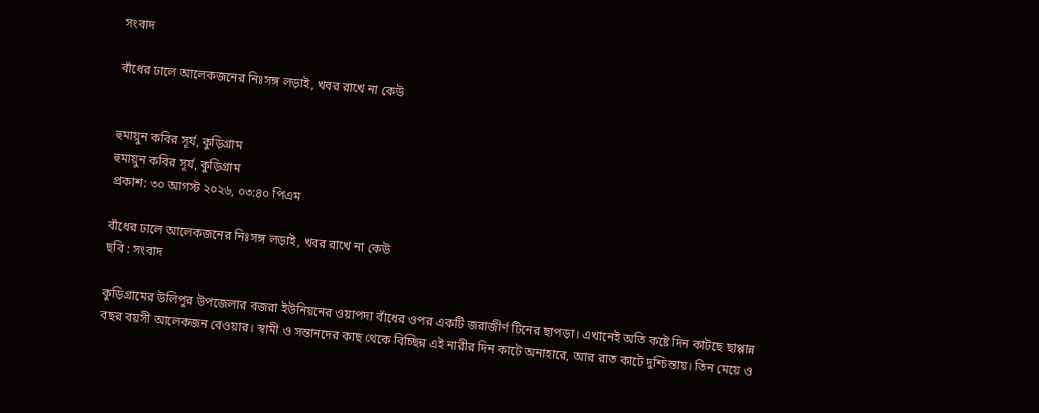সংবাদ

বাঁধের ঢালে আলেকজনের নিঃসঙ্গ লড়াই, খবর রাখে না কেউ


হুমায়ুন কবির সূর্য, কুড়িগ্রাম
হুমায়ুন কবির সূর্য, কুড়িগ্রাম
প্রকাশ: ৩০ আগস্ট ২০২৬, ০৩:৪০ পিএম

বাঁধের ঢালে আলেকজনের নিঃসঙ্গ লড়াই, খবর রাখে না কেউ
ছবি : সংবাদ

কুড়িগ্রামের উলিপুর উপজেলার বজরা ইউনিয়নের ওয়াপদা বাঁধের ওপর একটি জরাজীর্ণ টিনের ছাপড়া। এখানেই অতি কষ্টে দিন কাটছে ছাপ্পান্ন বছর বয়সী আলেকজন বেওয়ার। স্বামী ও সন্তানদের কাছ থেকে বিচ্ছিন্ন এই নারীর দিন কাটে অনাহারে, আর রাত কাটে দুশ্চিন্তায়। তিন মেয়ে ও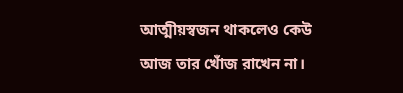আত্মীয়স্বজন থাকলেও কেউ আজ তার খোঁজ রাখেন না।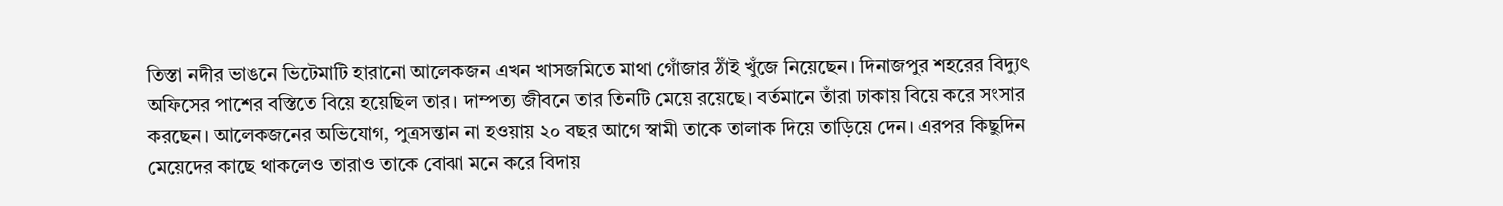তিস্তা নদীর ভাঙনে ভিটেমাটি হারানো আলেকজন এখন খাসজমিতে মাথা গোঁজার ঠাঁই খুঁজে নিয়েছেন। দিনাজপুর শহরের বিদ্যুৎ অফিসের পাশের বস্তিতে বিয়ে হয়েছিল তার। দাম্পত্য জীবনে তার তিনটি মেয়ে রয়েছে। বর্তমানে তাঁরা ঢাকায় বিয়ে করে সংসার করছেন। আলেকজনের অভিযোগ, পুত্রসন্তান না হওয়ায় ২০ বছর আগে স্বামী তাকে তালাক দিয়ে তাড়িয়ে দেন। এরপর কিছুদিন মেয়েদের কাছে থাকলেও তারাও তাকে বোঝা মনে করে বিদায়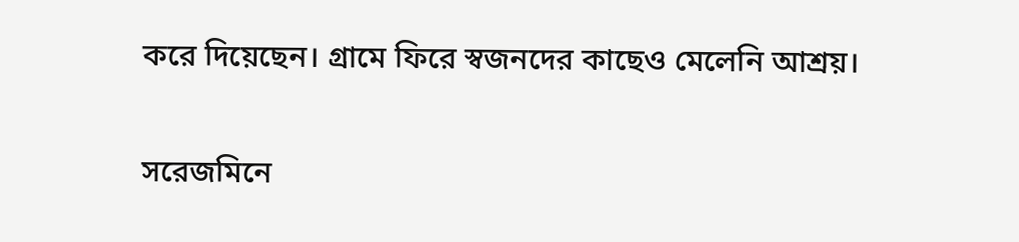করে দিয়েছেন। গ্রামে ফিরে স্বজনদের কাছেও মেলেনি আশ্রয়।

সরেজমিনে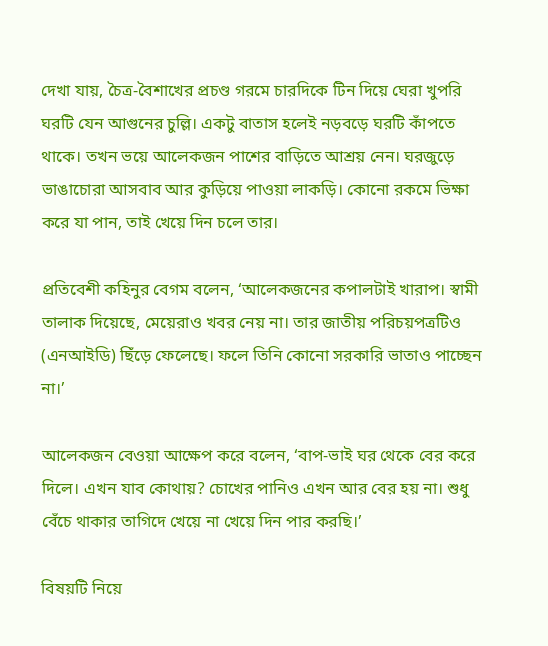দেখা যায়, চৈত্র-বৈশাখের প্রচণ্ড গরমে চারদিকে টিন দিয়ে ঘেরা খুপরি ঘরটি যেন আগুনের চুল্লি। একটু বাতাস হলেই নড়বড়ে ঘরটি কাঁপতে থাকে। তখন ভয়ে আলেকজন পাশের বাড়িতে আশ্রয় নেন। ঘরজুড়ে ভাঙাচোরা আসবাব আর কুড়িয়ে পাওয়া লাকড়ি। কোনো রকমে ভিক্ষা করে যা পান, তাই খেয়ে দিন চলে তার।

প্রতিবেশী কহিনুর বেগম বলেন, ‘আলেকজনের কপালটাই খারাপ। স্বামী তালাক দিয়েছে, মেয়েরাও খবর নেয় না। তার জাতীয় পরিচয়পত্রটিও (এনআইডি) ছিঁড়ে ফেলেছে। ফলে তিনি কোনো সরকারি ভাতাও পাচ্ছেন না।’

আলেকজন বেওয়া আক্ষেপ করে বলেন, ‘বাপ-ভাই ঘর থেকে বের করে দিলে। এখন যাব কোথায়? চোখের পানিও এখন আর বের হয় না। শুধু বেঁচে থাকার তাগিদে খেয়ে না খেয়ে দিন পার করছি।’

বিষয়টি নিয়ে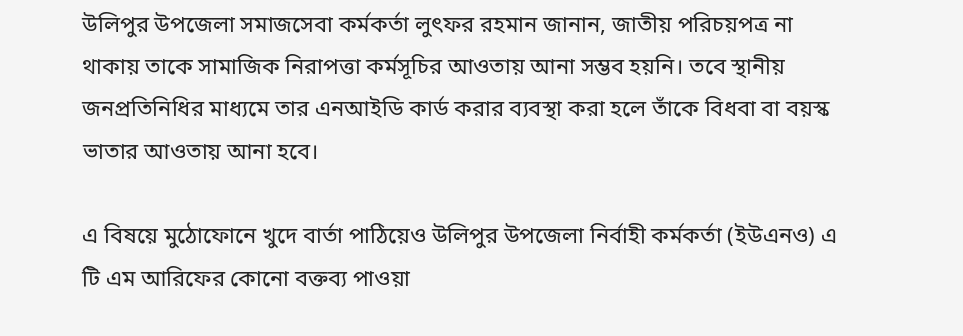উলিপুর উপজেলা সমাজসেবা কর্মকর্তা লুৎফর রহমান জানান, জাতীয় পরিচয়পত্র না থাকায় তাকে সামাজিক নিরাপত্তা কর্মসূচির আওতায় আনা সম্ভব হয়নি। তবে স্থানীয় জনপ্রতিনিধির মাধ্যমে তার এনআইডি কার্ড করার ব্যবস্থা করা হলে তাঁকে বিধবা বা বয়স্ক ভাতার আওতায় আনা হবে।

এ বিষয়ে মুঠোফোনে খুদে বার্তা পাঠিয়েও উলিপুর উপজেলা নির্বাহী কর্মকর্তা (ইউএনও) এ টি এম আরিফের কোনো বক্তব্য পাওয়া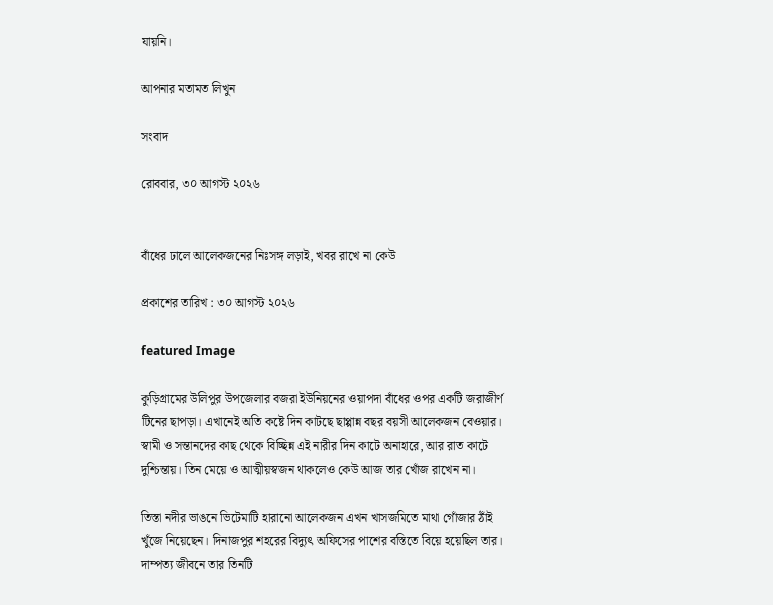যায়নি।

আপনার মতামত লিখুন

সংবাদ

রোববার, ৩০ আগস্ট ২০২৬


বাঁধের ঢালে আলেকজনের নিঃসঙ্গ লড়াই, খবর রাখে না কেউ

প্রকাশের তারিখ : ৩০ আগস্ট ২০২৬

featured Image

কুড়িগ্রামের উলিপুর উপজেলার বজরা ইউনিয়নের ওয়াপদা বাঁধের ওপর একটি জরাজীর্ণ টিনের ছাপড়া। এখানেই অতি কষ্টে দিন কাটছে ছাপ্পান্ন বছর বয়সী আলেকজন বেওয়ার। স্বামী ও সন্তানদের কাছ থেকে বিচ্ছিন্ন এই নারীর দিন কাটে অনাহারে, আর রাত কাটে দুশ্চিন্তায়। তিন মেয়ে ও আত্মীয়স্বজন থাকলেও কেউ আজ তার খোঁজ রাখেন না।

তিস্তা নদীর ভাঙনে ভিটেমাটি হারানো আলেকজন এখন খাসজমিতে মাথা গোঁজার ঠাঁই খুঁজে নিয়েছেন। দিনাজপুর শহরের বিদ্যুৎ অফিসের পাশের বস্তিতে বিয়ে হয়েছিল তার। দাম্পত্য জীবনে তার তিনটি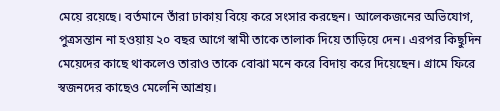মেয়ে রয়েছে। বর্তমানে তাঁরা ঢাকায় বিয়ে করে সংসার করছেন। আলেকজনের অভিযোগ, পুত্রসন্তান না হওয়ায় ২০ বছর আগে স্বামী তাকে তালাক দিয়ে তাড়িয়ে দেন। এরপর কিছুদিন মেয়েদের কাছে থাকলেও তারাও তাকে বোঝা মনে করে বিদায় করে দিয়েছেন। গ্রামে ফিরে স্বজনদের কাছেও মেলেনি আশ্রয়।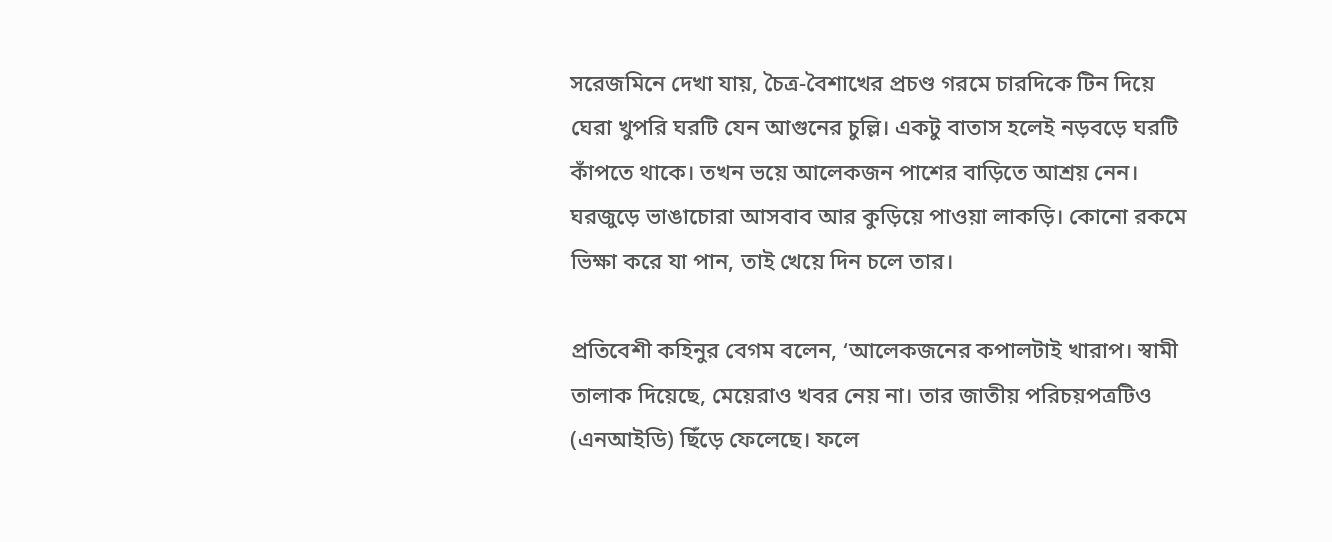সরেজমিনে দেখা যায়, চৈত্র-বৈশাখের প্রচণ্ড গরমে চারদিকে টিন দিয়ে ঘেরা খুপরি ঘরটি যেন আগুনের চুল্লি। একটু বাতাস হলেই নড়বড়ে ঘরটি কাঁপতে থাকে। তখন ভয়ে আলেকজন পাশের বাড়িতে আশ্রয় নেন। ঘরজুড়ে ভাঙাচোরা আসবাব আর কুড়িয়ে পাওয়া লাকড়ি। কোনো রকমে ভিক্ষা করে যা পান, তাই খেয়ে দিন চলে তার।

প্রতিবেশী কহিনুর বেগম বলেন, ‘আলেকজনের কপালটাই খারাপ। স্বামী তালাক দিয়েছে, মেয়েরাও খবর নেয় না। তার জাতীয় পরিচয়পত্রটিও (এনআইডি) ছিঁড়ে ফেলেছে। ফলে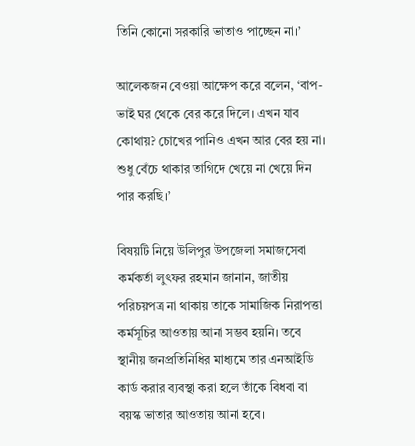তিনি কোনো সরকারি ভাতাও পাচ্ছেন না।’

আলেকজন বেওয়া আক্ষেপ করে বলেন, ‘বাপ-ভাই ঘর থেকে বের করে দিলে। এখন যাব কোথায়? চোখের পানিও এখন আর বের হয় না। শুধু বেঁচে থাকার তাগিদে খেয়ে না খেয়ে দিন পার করছি।’

বিষয়টি নিয়ে উলিপুর উপজেলা সমাজসেবা কর্মকর্তা লুৎফর রহমান জানান, জাতীয় পরিচয়পত্র না থাকায় তাকে সামাজিক নিরাপত্তা কর্মসূচির আওতায় আনা সম্ভব হয়নি। তবে স্থানীয় জনপ্রতিনিধির মাধ্যমে তার এনআইডি কার্ড করার ব্যবস্থা করা হলে তাঁকে বিধবা বা বয়স্ক ভাতার আওতায় আনা হবে।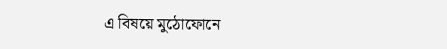এ বিষয়ে মুঠোফোনে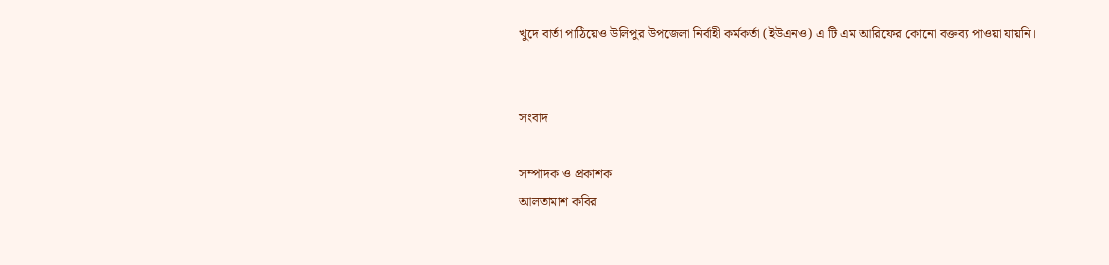খুদে বার্তা পাঠিয়েও উলিপুর উপজেলা নির্বাহী কর্মকর্তা (ইউএনও) এ টি এম আরিফের কোনো বক্তব্য পাওয়া যায়নি।


সংবাদ

সম্পাদক ও প্রকাশক
আলতামাশ কবির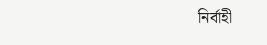নির্বাহী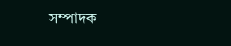সম্পাদক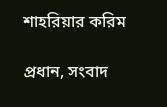শাহরিয়ার করিম

প্রধান, সংবাদ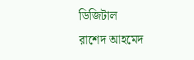ডিজিটাল
রাশেদ আহমেদ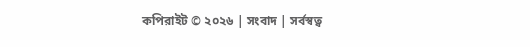কপিরাইট © ২০২৬ | সংবাদ | সর্বস্বত্ব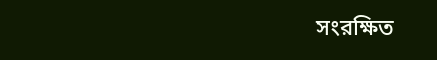সংরক্ষিত